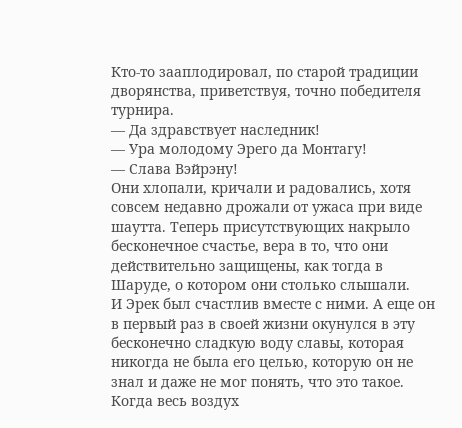Кто-то зааплодировал, по старой традиции дворянства, приветствуя, точно победителя турнира.
— Да здравствует наследник!
— Ура молодому Эрего да Монтагу!
— Слава Вэйрэну!
Они хлопали, кричали и радовались, хотя совсем недавно дрожали от ужаса при виде шаутта. Теперь присутствующих накрыло бесконечное счастье, вера в то, что они действительно защищены, как тогда в Шаруде, о котором они столько слышали.
И Эрек был счастлив вместе с ними. А еще он в первый раз в своей жизни окунулся в эту бесконечно сладкую воду славы, которая никогда не была его целью, которую он не знал и даже не мог понять, что это такое. Когда весь воздух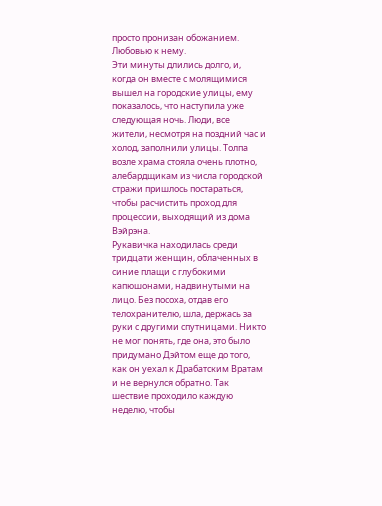просто пронизан обожанием.
Любовью к нему.
Эти минуты длились долго, и, когда он вместе с молящимися вышел на городские улицы, ему показалось, что наступила уже следующая ночь. Люди, все жители, несмотря на поздний час и холод, заполнили улицы. Толпа возле храма стояла очень плотно, алебардщикам из числа городской стражи пришлось постараться, чтобы расчистить проход для процессии, выходящий из дома Вэйрэна.
Рукавичка находилась среди тридцати женщин, облаченных в синие плащи с глубокими капюшонами, надвинутыми на лицо. Без посоха, отдав его телохранителю, шла, держась за руки с другими спутницами. Никто не мог понять, где она, это было придумано Дэйтом еще до того, как он уехал к Драбатским Вратам и не вернулся обратно. Так шествие проходило каждую неделю, чтобы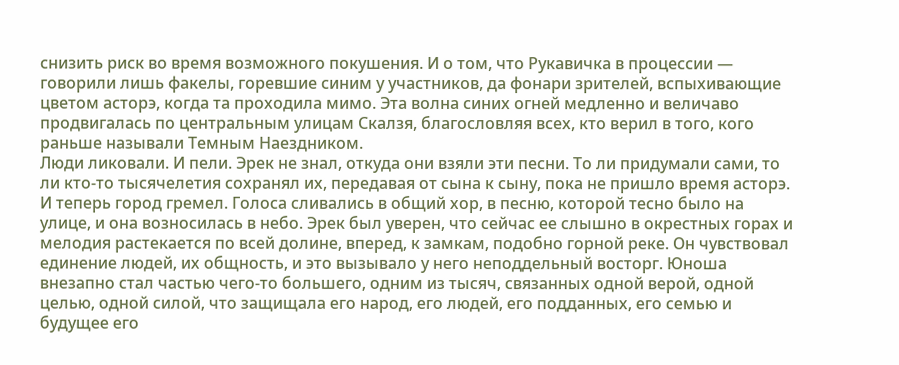снизить риск во время возможного покушения. И о том, что Рукавичка в процессии — говорили лишь факелы, горевшие синим у участников, да фонари зрителей, вспыхивающие цветом асторэ, когда та проходила мимо. Эта волна синих огней медленно и величаво продвигалась по центральным улицам Скалзя, благословляя всех, кто верил в того, кого раньше называли Темным Наездником.
Люди ликовали. И пели. Эрек не знал, откуда они взяли эти песни. То ли придумали сами, то ли кто-то тысячелетия сохранял их, передавая от сына к сыну, пока не пришло время асторэ.
И теперь город гремел. Голоса сливались в общий хор, в песню, которой тесно было на улице, и она возносилась в небо. Эрек был уверен, что сейчас ее слышно в окрестных горах и мелодия растекается по всей долине, вперед, к замкам, подобно горной реке. Он чувствовал единение людей, их общность, и это вызывало у него неподдельный восторг. Юноша внезапно стал частью чего-то большего, одним из тысяч, связанных одной верой, одной целью, одной силой, что защищала его народ, его людей, его подданных, его семью и будущее его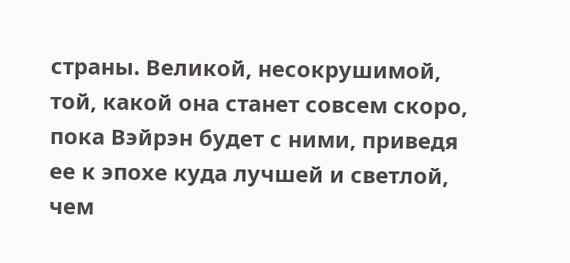страны. Великой, несокрушимой, той, какой она станет совсем скоро, пока Вэйрэн будет с ними, приведя ее к эпохе куда лучшей и светлой, чем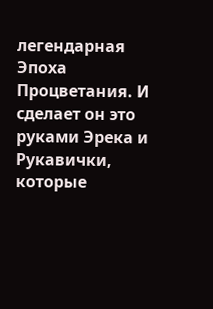легендарная Эпоха Процветания. И сделает он это руками Эрека и Рукавички, которые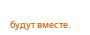будут вместе.